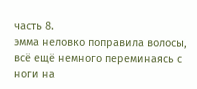часть 8.
эмма неловко поправила волосы, всё ещё немного переминаясь с ноги на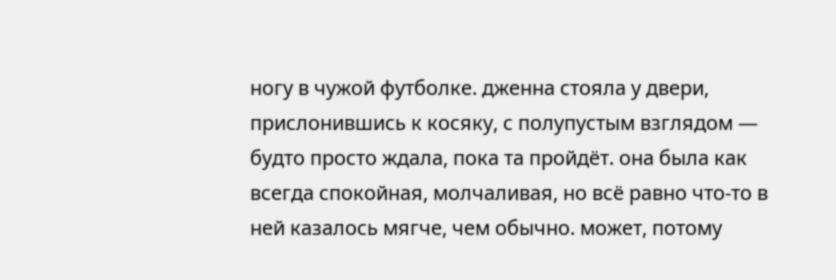ногу в чужой футболке. дженна стояла у двери, прислонившись к косяку, с полупустым взглядом — будто просто ждала, пока та пройдёт. она была как всегда спокойная, молчаливая, но всё равно что-то в ней казалось мягче, чем обычно. может, потому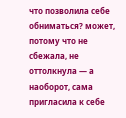что позволила себе обниматься? может, потому что не сбежала, не оттолкнула — а наоборот, сама пригласила к себе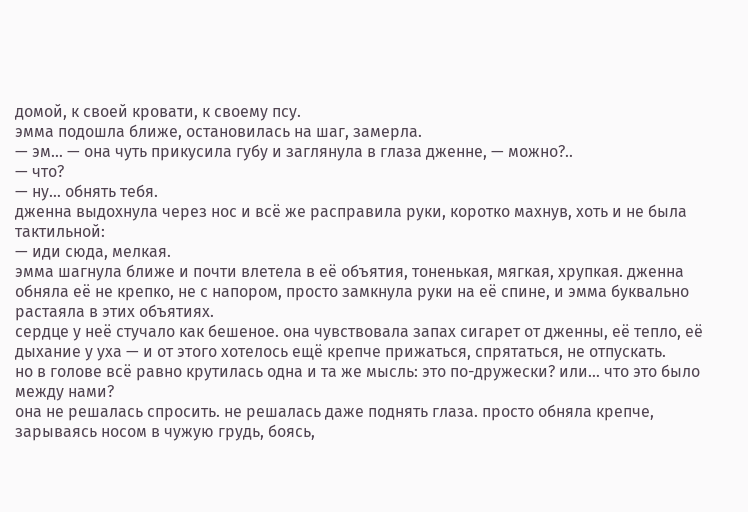домой, к своей кровати, к своему псу.
эмма подошла ближе, остановилась на шаг, замерла.
— эм… — она чуть прикусила губу и заглянула в глаза дженне, — можно?..
— что?
— ну… обнять тебя.
дженна выдохнула через нос и всё же расправила руки, коротко махнув, хоть и не была тактильной:
— иди сюда, мелкая.
эмма шагнула ближе и почти влетела в её объятия, тоненькая, мягкая, хрупкая. дженна обняла её не крепко, не с напором, просто замкнула руки на её спине, и эмма буквально растаяла в этих объятиях.
сердце у неё стучало как бешеное. она чувствовала запах сигарет от дженны, её тепло, её дыхание у уха — и от этого хотелось ещё крепче прижаться, спрятаться, не отпускать.
но в голове всё равно крутилась одна и та же мысль: это по-дружески? или… что это было между нами?
она не решалась спросить. не решалась даже поднять глаза. просто обняла крепче, зарываясь носом в чужую грудь, боясь,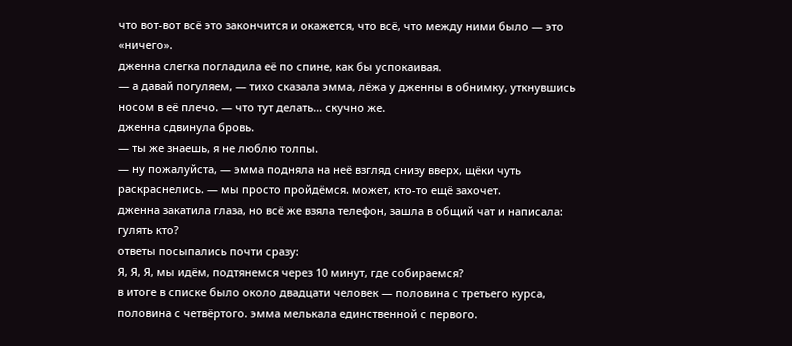что вот-вот всё это закончится и окажется, что всё, что между ними было — это «ничего».
дженна слегка погладила её по спине, как бы успокаивая.
— а давай погуляем, — тихо сказала эмма, лёжа у дженны в обнимку, уткнувшись носом в её плечо. — что тут делать… скучно же.
дженна сдвинула бровь.
— ты же знаешь, я не люблю толпы.
— ну пожалуйста, — эмма подняла на неё взгляд снизу вверх, щёки чуть раскраснелись. — мы просто пройдёмся. может, кто-то ещё захочет.
дженна закатила глаза, но всё же взяла телефон, зашла в общий чат и написала: гулять кто?
ответы посыпались почти сразу:
Я, Я, Я, мы идём, подтянемся через 10 минут, где собираемся?
в итоге в списке было около двадцати человек — половина с третьего курса, половина с четвёртого. эмма мелькала единственной с первого.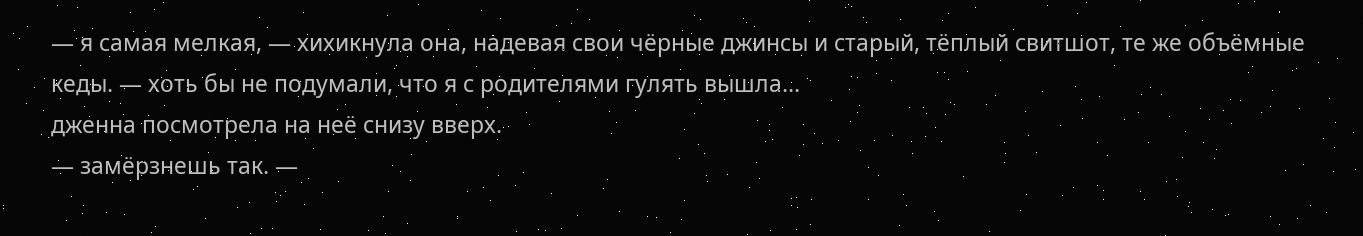— я самая мелкая, — хихикнула она, надевая свои чёрные джинсы и старый, тёплый свитшот, те же объёмные кеды. — хоть бы не подумали, что я с родителями гулять вышла…
дженна посмотрела на неё снизу вверх.
— замёрзнешь так. —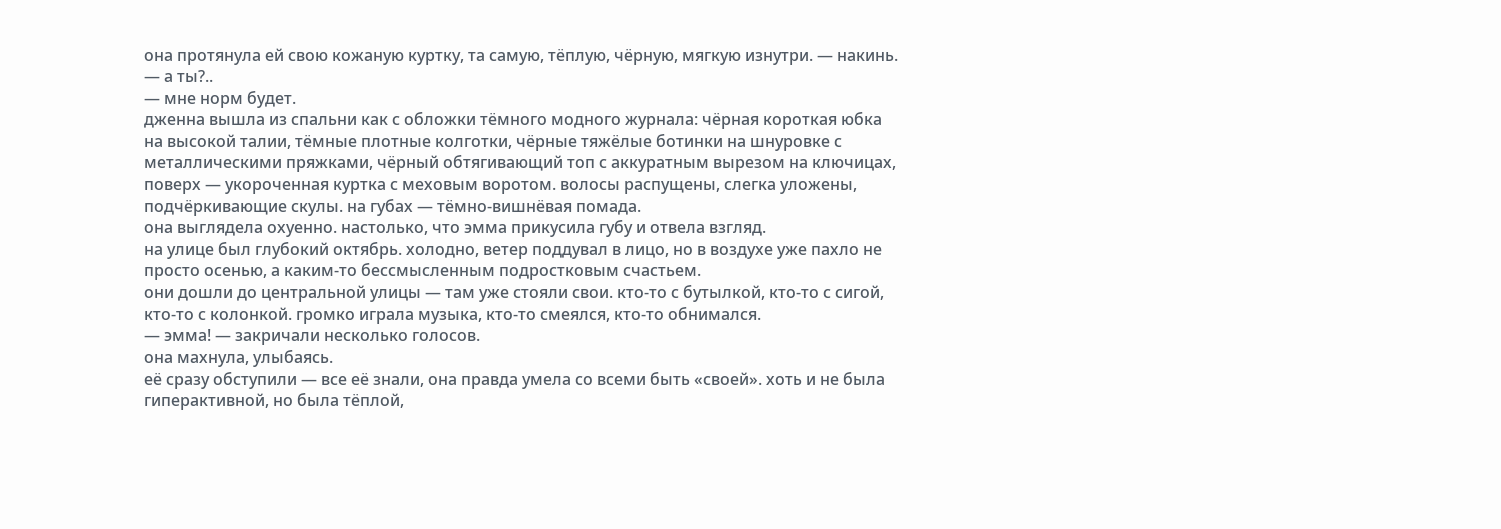она протянула ей свою кожаную куртку, та самую, тёплую, чёрную, мягкую изнутри. — накинь.
— а ты?..
— мне норм будет.
дженна вышла из спальни как с обложки тёмного модного журнала: чёрная короткая юбка на высокой талии, тёмные плотные колготки, чёрные тяжёлые ботинки на шнуровке с металлическими пряжками, чёрный обтягивающий топ с аккуратным вырезом на ключицах, поверх — укороченная куртка с меховым воротом. волосы распущены, слегка уложены, подчёркивающие скулы. на губах — тёмно-вишнёвая помада.
она выглядела охуенно. настолько, что эмма прикусила губу и отвела взгляд.
на улице был глубокий октябрь. холодно, ветер поддувал в лицо, но в воздухе уже пахло не просто осенью, а каким-то бессмысленным подростковым счастьем.
они дошли до центральной улицы — там уже стояли свои. кто-то с бутылкой, кто-то с сигой, кто-то с колонкой. громко играла музыка, кто-то смеялся, кто-то обнимался.
— эмма! — закричали несколько голосов.
она махнула, улыбаясь.
её сразу обступили — все её знали, она правда умела со всеми быть «своей». хоть и не была гиперактивной, но была тёплой,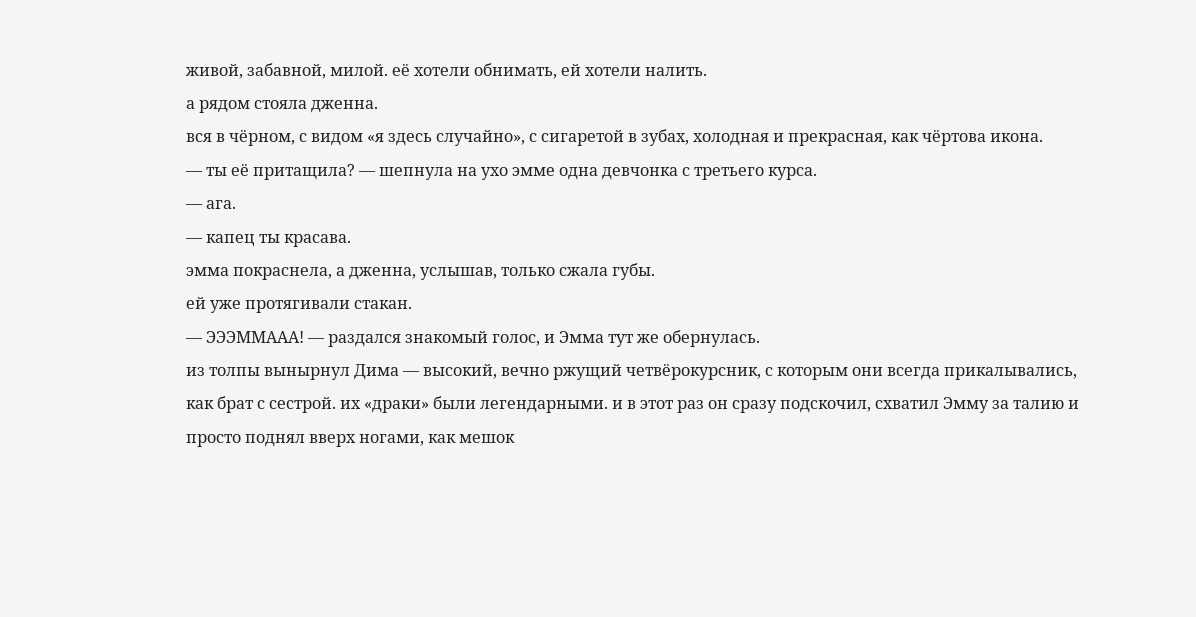живой, забавной, милой. её хотели обнимать, ей хотели налить.
а рядом стояла дженна.
вся в чёрном, с видом «я здесь случайно», с сигаретой в зубах, холодная и прекрасная, как чёртова икона.
— ты её притащила? — шепнула на ухо эмме одна девчонка с третьего курса.
— ага.
— капец ты красава.
эмма покраснела, а дженна, услышав, только сжала губы.
ей уже протягивали стакан.
— ЭЭЭММААА! — раздался знакомый голос, и Эмма тут же обернулась.
из толпы вынырнул Дима — высокий, вечно ржущий четвёрокурсник, с которым они всегда прикалывались, как брат с сестрой. их «драки» были легендарными. и в этот раз он сразу подскочил, схватил Эмму за талию и просто поднял вверх ногами, как мешок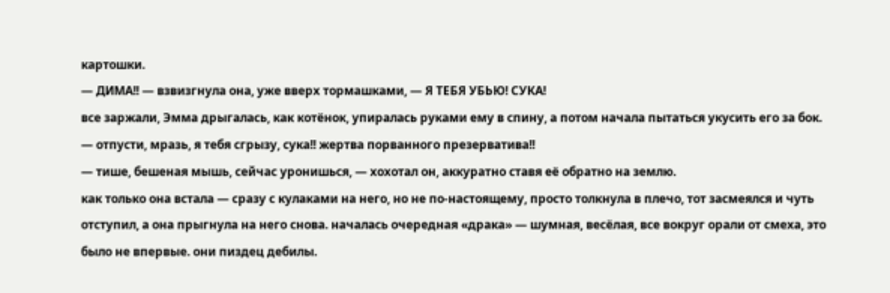картошки.
— ДИМА!! — взвизгнула она, уже вверх тормашками, — Я ТЕБЯ УБЬЮ! СУКА!
все заржали, Эмма дрыгалась, как котёнок, упиралась руками ему в спину, а потом начала пытаться укусить его за бок.
— отпусти, мразь, я тебя сгрызу, сука!! жертва порванного презерватива!!
— тише, бешеная мышь, сейчас уронишься, — хохотал он, аккуратно ставя её обратно на землю.
как только она встала — сразу с кулаками на него, но не по-настоящему, просто толкнула в плечо, тот засмеялся и чуть отступил, а она прыгнула на него снова. началась очередная «драка» — шумная, весёлая, все вокруг орали от смеха, это было не впервые. они пиздец дебилы.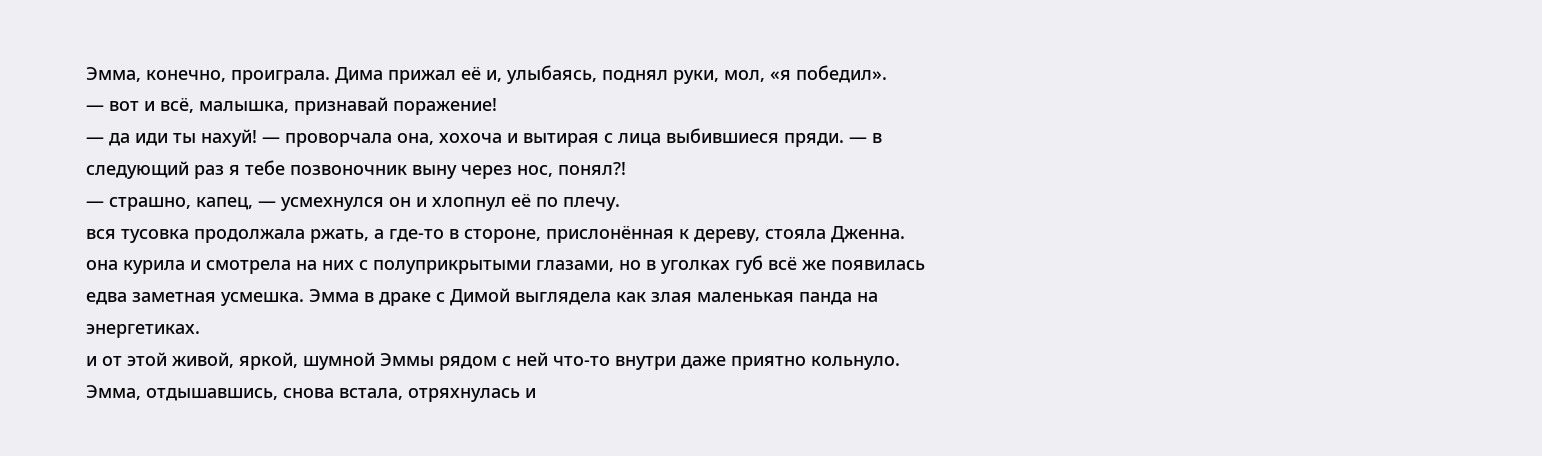Эмма, конечно, проиграла. Дима прижал её и, улыбаясь, поднял руки, мол, «я победил».
— вот и всё, малышка, признавай поражение!
— да иди ты нахуй! — проворчала она, хохоча и вытирая с лица выбившиеся пряди. — в следующий раз я тебе позвоночник выну через нос, понял?!
— страшно, капец, — усмехнулся он и хлопнул её по плечу.
вся тусовка продолжала ржать, а где-то в стороне, прислонённая к дереву, стояла Дженна. она курила и смотрела на них с полуприкрытыми глазами, но в уголках губ всё же появилась едва заметная усмешка. Эмма в драке с Димой выглядела как злая маленькая панда на энергетиках.
и от этой живой, яркой, шумной Эммы рядом с ней что-то внутри даже приятно кольнуло.
Эмма, отдышавшись, снова встала, отряхнулась и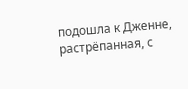подошла к Дженне, растрёпанная, с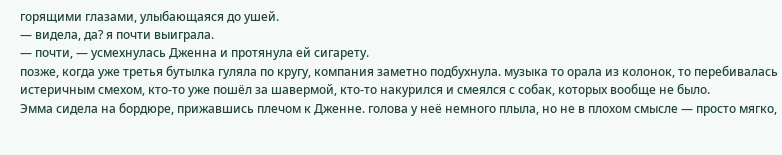горящими глазами, улыбающаяся до ушей.
— видела, да? я почти выиграла.
— почти, — усмехнулась Дженна и протянула ей сигарету.
позже, когда уже третья бутылка гуляла по кругу, компания заметно подбухнула. музыка то орала из колонок, то перебивалась истеричным смехом, кто-то уже пошёл за шавермой, кто-то накурился и смеялся с собак, которых вообще не было.
Эмма сидела на бордюре, прижавшись плечом к Дженне. голова у неё немного плыла, но не в плохом смысле — просто мягко,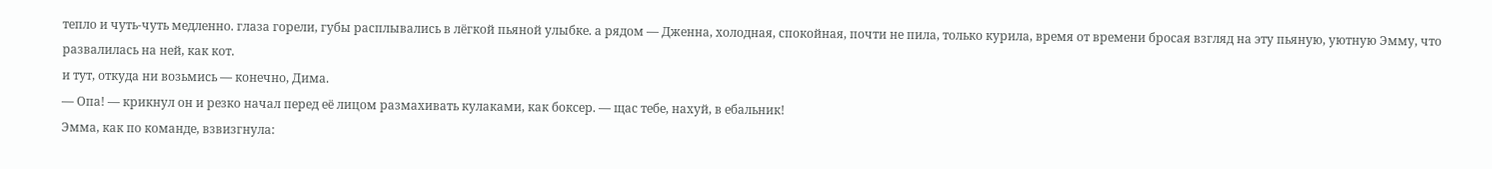тепло и чуть-чуть медленно. глаза горели, губы расплывались в лёгкой пьяной улыбке. а рядом — Дженна, холодная, спокойная, почти не пила, только курила, время от времени бросая взгляд на эту пьяную, уютную Эмму, что развалилась на ней, как кот.
и тут, откуда ни возьмись — конечно, Дима.
— Опа! — крикнул он и резко начал перед её лицом размахивать кулаками, как боксер. — щас тебе, нахуй, в ебальник!
Эмма, как по команде, взвизгнула: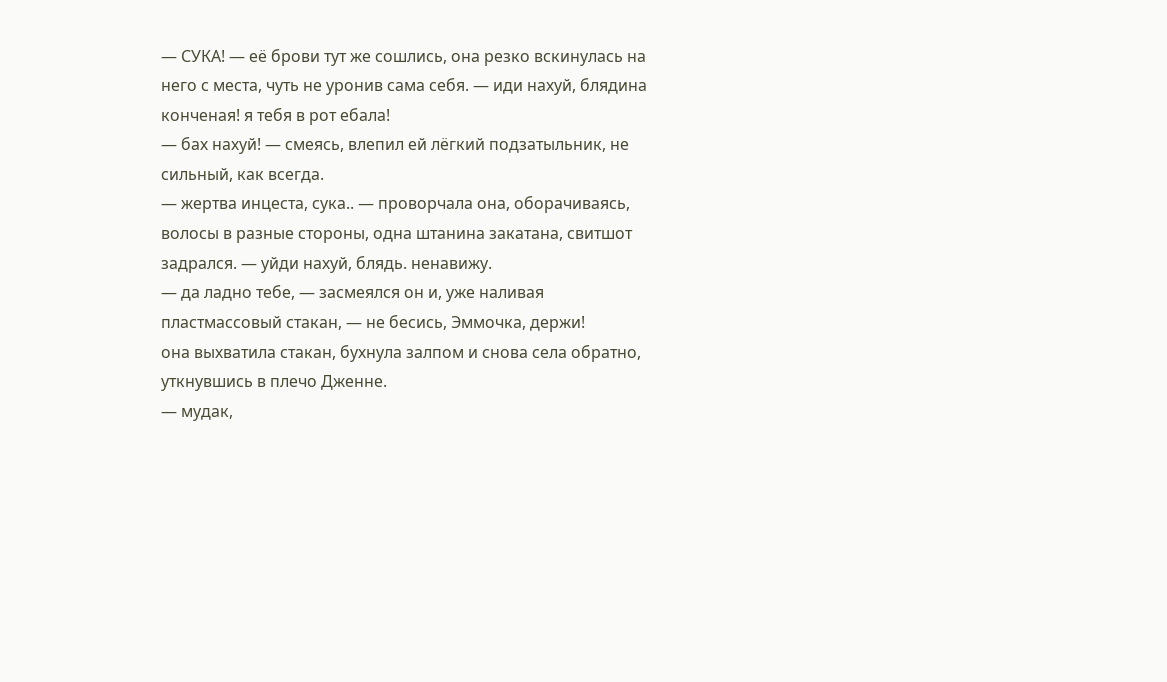— СУКА! — её брови тут же сошлись, она резко вскинулась на него с места, чуть не уронив сама себя. — иди нахуй, блядина конченая! я тебя в рот ебала!
— бах нахуй! — смеясь, влепил ей лёгкий подзатыльник, не сильный, как всегда.
— жертва инцеста, сука.. — проворчала она, оборачиваясь, волосы в разные стороны, одна штанина закатана, свитшот задрался. — уйди нахуй, блядь. ненавижу.
— да ладно тебе, — засмеялся он и, уже наливая пластмассовый стакан, — не бесись, Эммочка, держи!
она выхватила стакан, бухнула залпом и снова села обратно, уткнувшись в плечо Дженне.
— мудак,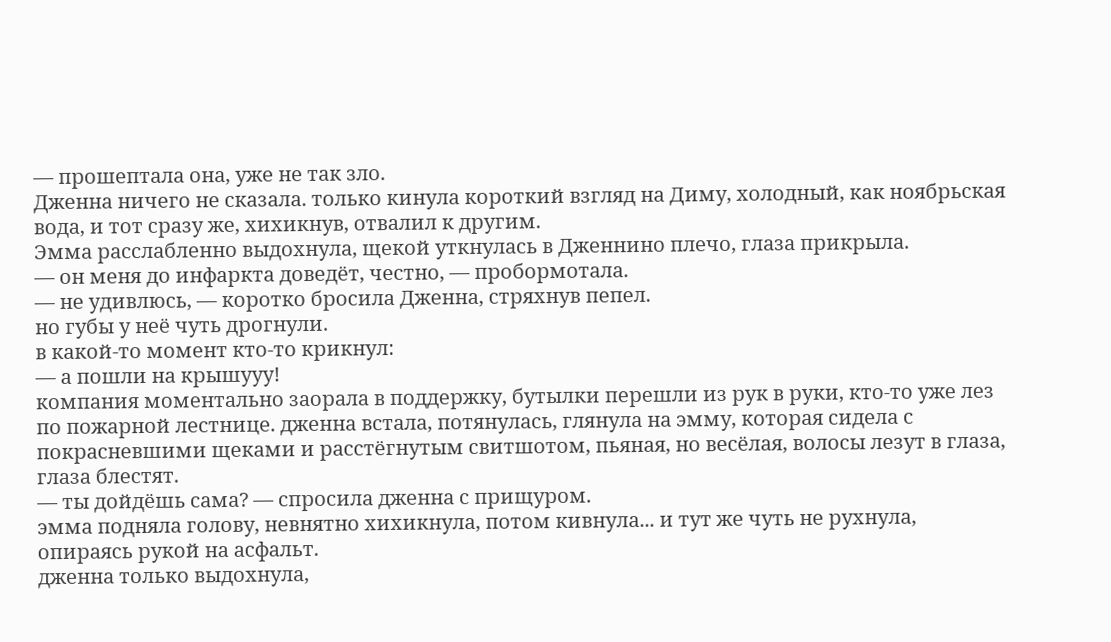— прошептала она, уже не так зло.
Дженна ничего не сказала. только кинула короткий взгляд на Диму, холодный, как ноябрьская вода, и тот сразу же, хихикнув, отвалил к другим.
Эмма расслабленно выдохнула, щекой уткнулась в Дженнино плечо, глаза прикрыла.
— он меня до инфаркта доведёт, честно, — пробормотала.
— не удивлюсь, — коротко бросила Дженна, стряхнув пепел.
но губы у неё чуть дрогнули.
в какой-то момент кто-то крикнул:
— а пошли на крышууу!
компания моментально заорала в поддержку, бутылки перешли из рук в руки, кто-то уже лез по пожарной лестнице. дженна встала, потянулась, глянула на эмму, которая сидела с покрасневшими щеками и расстёгнутым свитшотом, пьяная, но весёлая, волосы лезут в глаза, глаза блестят.
— ты дойдёшь сама? — спросила дженна с прищуром.
эмма подняла голову, невнятно хихикнула, потом кивнула... и тут же чуть не рухнула, опираясь рукой на асфальт.
дженна только выдохнула,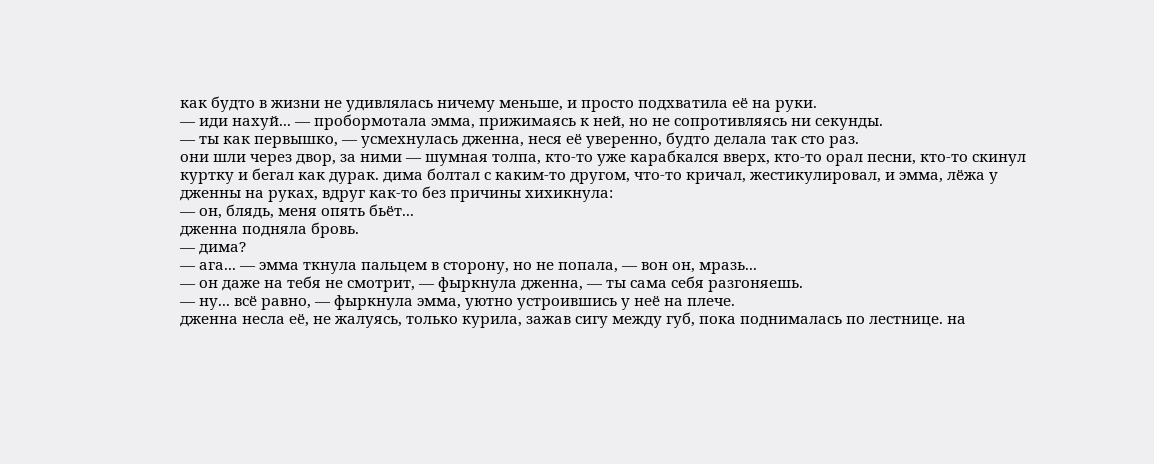как будто в жизни не удивлялась ничему меньше, и просто подхватила её на руки.
— иди нахуй... — пробормотала эмма, прижимаясь к ней, но не сопротивляясь ни секунды.
— ты как первышко, — усмехнулась дженна, неся её уверенно, будто делала так сто раз.
они шли через двор, за ними — шумная толпа, кто-то уже карабкался вверх, кто-то орал песни, кто-то скинул куртку и бегал как дурак. дима болтал с каким-то другом, что-то кричал, жестикулировал, и эмма, лёжа у дженны на руках, вдруг как-то без причины хихикнула:
— он, блядь, меня опять бьёт...
дженна подняла бровь.
— дима?
— ага... — эмма ткнула пальцем в сторону, но не попала, — вон он, мразь...
— он даже на тебя не смотрит, — фыркнула дженна, — ты сама себя разгоняешь.
— ну... всё равно, — фыркнула эмма, уютно устроившись у неё на плече.
дженна несла её, не жалуясь, только курила, зажав сигу между губ, пока поднималась по лестнице. на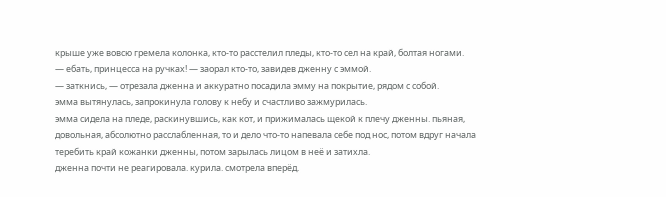крыше уже вовсю гремела колонка, кто-то расстелил пледы, кто-то сел на край, болтая ногами.
— ебать, принцесса на ручках! — заорал кто-то, завидев дженну с эммой.
— заткнись, — отрезала дженна и аккуратно посадила эмму на покрытие, рядом с собой.
эмма вытянулась, запрокинула голову к небу и счастливо зажмурилась.
эмма сидела на пледе, раскинувшись, как кот, и прижималась щекой к плечу дженны. пьяная, довольная, абсолютно расслабленная, то и дело что-то напевала себе под нос, потом вдруг начала теребить край кожанки дженны, потом зарылась лицом в неё и затихла.
дженна почти не реагировала. курила. смотрела вперёд.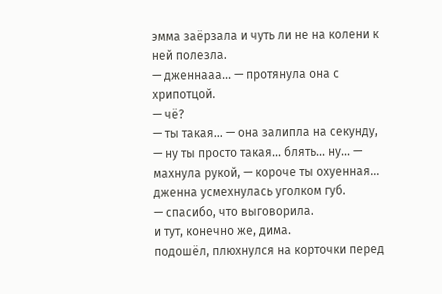эмма заёрзала и чуть ли не на колени к ней полезла.
— дженнааа... — протянула она с хрипотцой.
— чё?
— ты такая... — она залипла на секунду, — ну ты просто такая... блять... ну... — махнула рукой, — короче ты охуенная...
дженна усмехнулась уголком губ.
— спасибо, что выговорила.
и тут, конечно же, дима.
подошёл, плюхнулся на корточки перед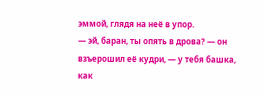эммой, глядя на неё в упор.
— эй, баран, ты опять в дрова? — он взъерошил её кудри, — у тебя башка, как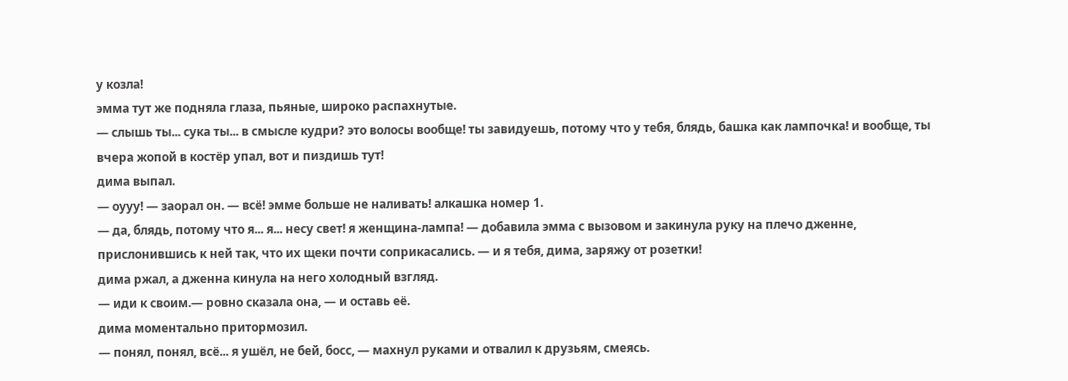у козла!
эмма тут же подняла глаза, пьяные, широко распахнутые.
— слышь ты... сука ты... в смысле кудри? это волосы вообще! ты завидуешь, потому что у тебя, блядь, башка как лампочка! и вообще, ты вчера жопой в костёр упал, вот и пиздишь тут!
дима выпал.
— оууу! — заорал он. — всё! эмме больше не наливать! алкашка номер 1.
— да, блядь, потому что я... я... несу свет! я женщина-лампа! — добавила эмма с вызовом и закинула руку на плечо дженне, прислонившись к ней так, что их щеки почти соприкасались. — и я тебя, дима, заряжу от розетки!
дима ржал, а дженна кинула на него холодный взгляд.
— иди к своим.— ровно сказала она, — и оставь её.
дима моментально притормозил.
— понял, понял, всё... я ушёл, не бей, босс, — махнул руками и отвалил к друзьям, смеясь.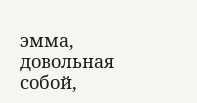эмма, довольная собой,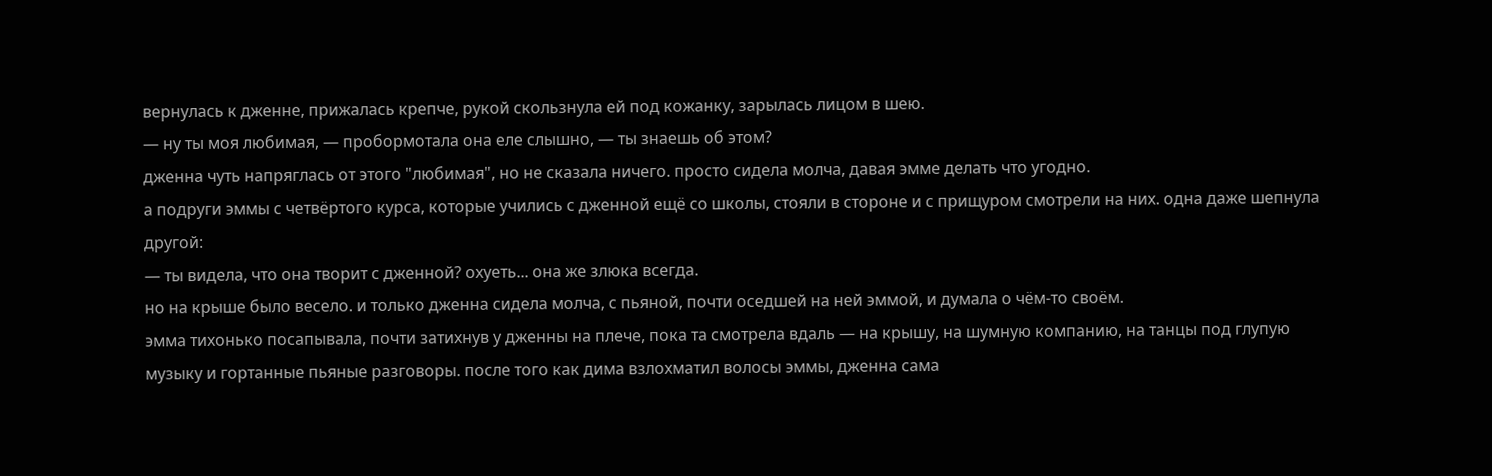вернулась к дженне, прижалась крепче, рукой скользнула ей под кожанку, зарылась лицом в шею.
— ну ты моя любимая, — пробормотала она еле слышно, — ты знаешь об этом?
дженна чуть напряглась от этого "любимая", но не сказала ничего. просто сидела молча, давая эмме делать что угодно.
а подруги эммы с четвёртого курса, которые учились с дженной ещё со школы, стояли в стороне и с прищуром смотрели на них. одна даже шепнула другой:
— ты видела, что она творит с дженной? охуеть... она же злюка всегда.
но на крыше было весело. и только дженна сидела молча, с пьяной, почти оседшей на ней эммой, и думала о чём-то своём.
эмма тихонько посапывала, почти затихнув у дженны на плече, пока та смотрела вдаль — на крышу, на шумную компанию, на танцы под глупую музыку и гортанные пьяные разговоры. после того как дима взлохматил волосы эммы, дженна сама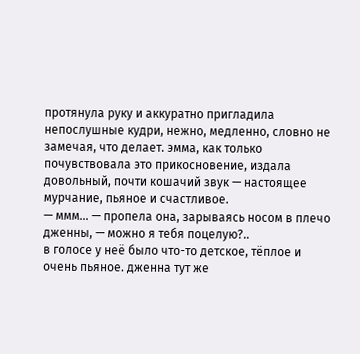протянула руку и аккуратно пригладила непослушные кудри, нежно, медленно, словно не замечая, что делает. эмма, как только почувствовала это прикосновение, издала довольный, почти кошачий звук — настоящее мурчание, пьяное и счастливое.
— ммм… — пропела она, зарываясь носом в плечо дженны, — можно я тебя поцелую?..
в голосе у неё было что-то детское, тёплое и очень пьяное. дженна тут же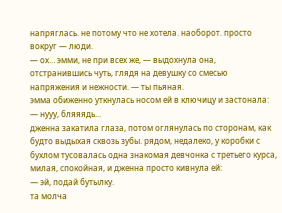напряглась. не потому что не хотела. наоборот. просто вокруг — люди.
— ох… эмми, не при всех же, — выдохнула она, отстранившись чуть, глядя на девушку со смесью напряжения и нежности. — ты пьяная.
эмма обиженно уткнулась носом ей в ключицу и застонала:
— нууу, бляяядь...
дженна закатила глаза, потом оглянулась по сторонам, как будто выдыхая сквозь зубы. рядом, недалеко, у коробки с бухлом тусовалась одна знакомая девчонка с третьего курса, милая, спокойная, и дженна просто кивнула ей:
— эй, подай бутылку.
та молча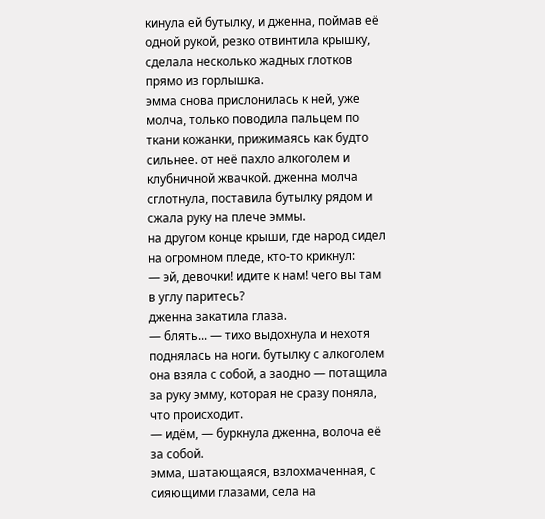кинула ей бутылку, и дженна, поймав её одной рукой, резко отвинтила крышку, сделала несколько жадных глотков прямо из горлышка.
эмма снова прислонилась к ней, уже молча, только поводила пальцем по ткани кожанки, прижимаясь как будто сильнее. от неё пахло алкоголем и клубничной жвачкой. дженна молча сглотнула, поставила бутылку рядом и сжала руку на плече эммы.
на другом конце крыши, где народ сидел на огромном пледе, кто-то крикнул:
— эй, девочки! идите к нам! чего вы там в углу паритесь?
дженна закатила глаза.
— блять... — тихо выдохнула и нехотя поднялась на ноги. бутылку с алкоголем она взяла с собой, а заодно — потащила за руку эмму, которая не сразу поняла, что происходит.
— идём, — буркнула дженна, волоча её за собой.
эмма, шатающаяся, взлохмаченная, с сияющими глазами, села на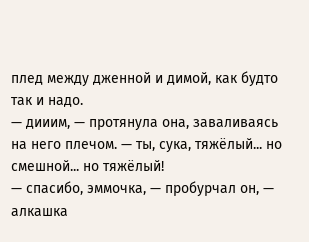плед между дженной и димой, как будто так и надо.
— дииим, — протянула она, заваливаясь на него плечом. — ты, сука, тяжёлый... но смешной... но тяжёлый!
— спасибо, эммочка, — пробурчал он, — алкашка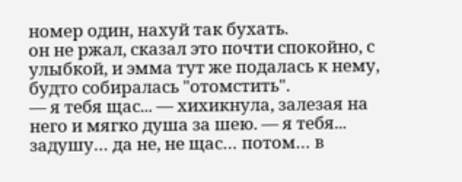номер один, нахуй так бухать.
он не ржал, сказал это почти спокойно, с улыбкой, и эмма тут же подалась к нему, будто собиралась "отомстить".
— я тебя щас... — хихикнула, залезая на него и мягко душа за шею. — я тебя... задушу… да не, не щас… потом… в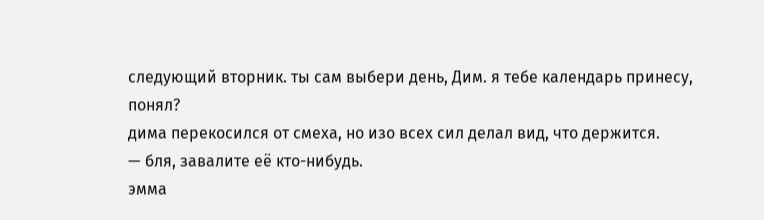следующий вторник. ты сам выбери день, Дим. я тебе календарь принесу, понял?
дима перекосился от смеха, но изо всех сил делал вид, что держится.
— бля, завалите её кто-нибудь.
эмма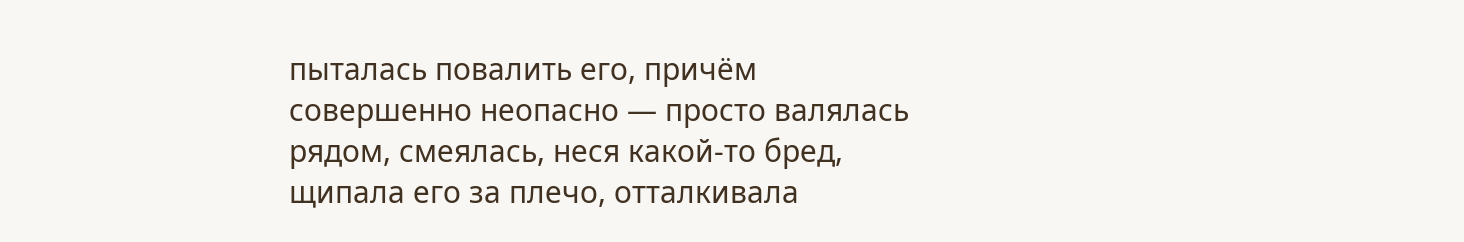пыталась повалить его, причём совершенно неопасно — просто валялась рядом, смеялась, неся какой-то бред, щипала его за плечо, отталкивала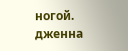ногой.
дженна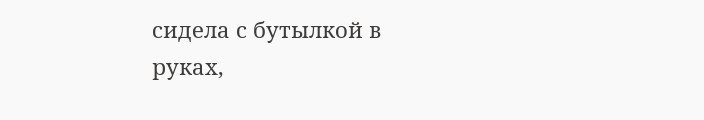сидела с бутылкой в руках,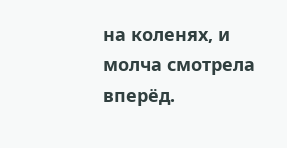на коленях, и молча смотрела вперёд.